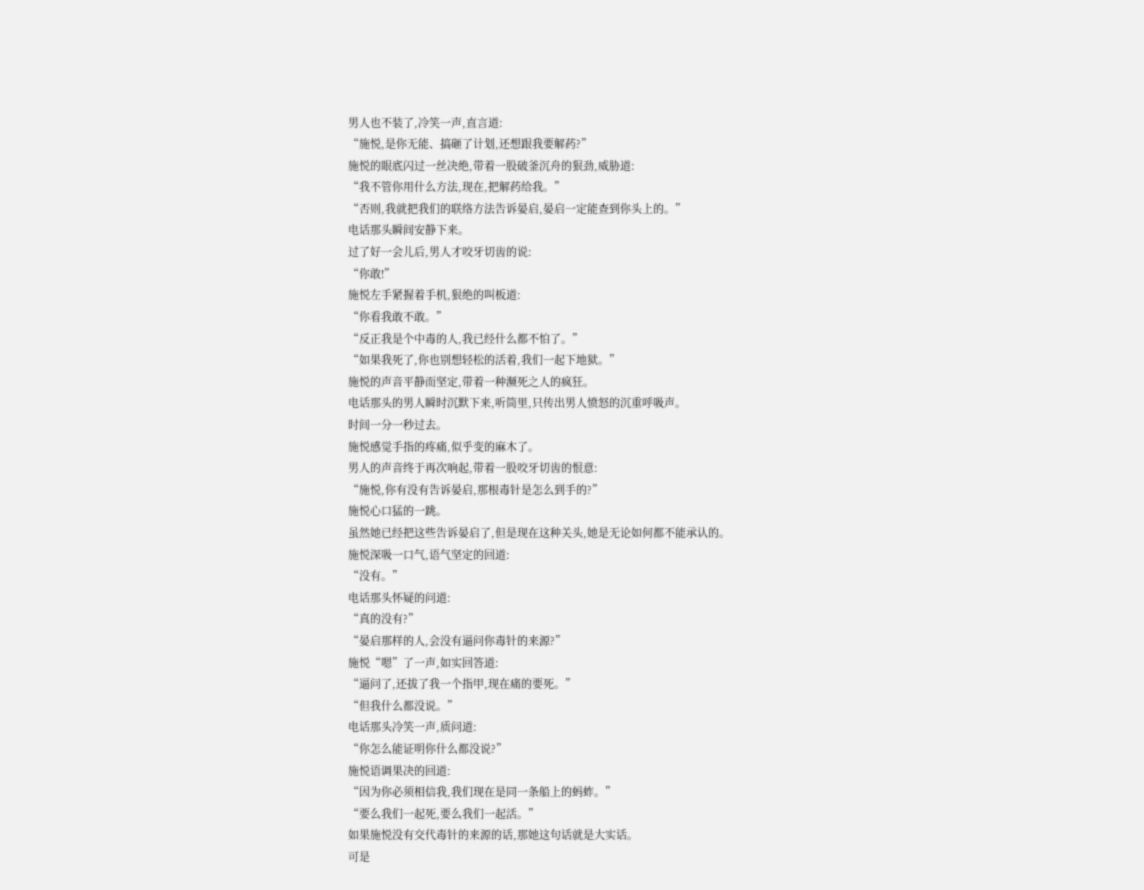男人也不装了,冷笑一声,直言道:
“施悦,是你无能、搞砸了计划,还想跟我要解药?”
施悦的眼底闪过一丝决绝,带着一股破釜沉舟的狠劲,威胁道:
“我不管你用什么方法,现在,把解药给我。”
“否则,我就把我们的联络方法告诉晏启,晏启一定能查到你头上的。”
电话那头瞬间安静下来。
过了好一会儿后,男人才咬牙切齿的说:
“你敢!”
施悦左手紧握着手机,狠绝的叫板道:
“你看我敢不敢。”
“反正我是个中毒的人,我已经什么都不怕了。”
“如果我死了,你也别想轻松的活着,我们一起下地狱。”
施悦的声音平静而坚定,带着一种濒死之人的疯狂。
电话那头的男人瞬时沉默下来,听筒里,只传出男人愤怒的沉重呼吸声。
时间一分一秒过去。
施悦感觉手指的疼痛,似乎变的麻木了。
男人的声音终于再次响起,带着一股咬牙切齿的恨意:
“施悦,你有没有告诉晏启,那根毒针是怎么到手的?”
施悦心口猛的一跳。
虽然她已经把这些告诉晏启了,但是现在这种关头,她是无论如何都不能承认的。
施悦深吸一口气,语气坚定的回道:
“没有。”
电话那头怀疑的问道:
“真的没有?”
“晏启那样的人,会没有逼问你毒针的来源?”
施悦“嗯”了一声,如实回答道:
“逼问了,还拔了我一个指甲,现在痛的要死。”
“但我什么都没说。”
电话那头冷笑一声,质问道:
“你怎么能证明你什么都没说?”
施悦语调果决的回道:
“因为你必须相信我,我们现在是同一条船上的蚂蚱。”
“要么我们一起死,要么我们一起活。”
如果施悦没有交代毒针的来源的话,那她这句话就是大实话。
可是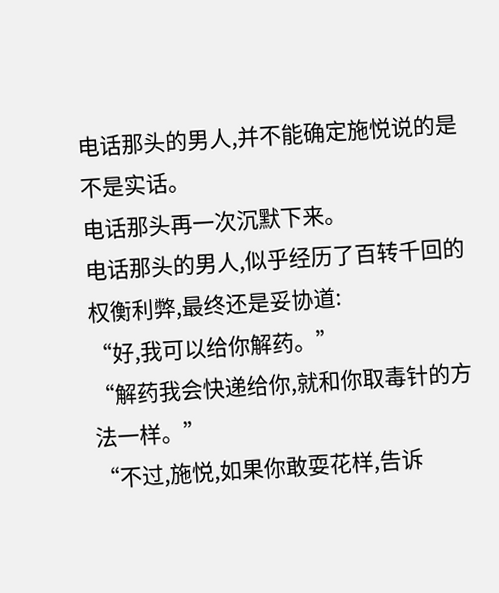电话那头的男人,并不能确定施悦说的是不是实话。
电话那头再一次沉默下来。
电话那头的男人,似乎经历了百转千回的权衡利弊,最终还是妥协道:
“好,我可以给你解药。”
“解药我会快递给你,就和你取毒针的方法一样。”
“不过,施悦,如果你敢耍花样,告诉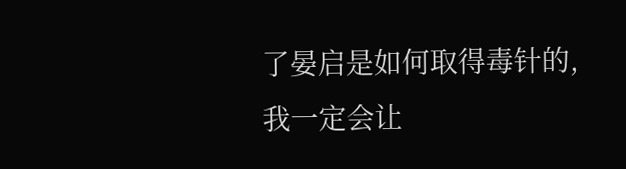了晏启是如何取得毒针的,我一定会让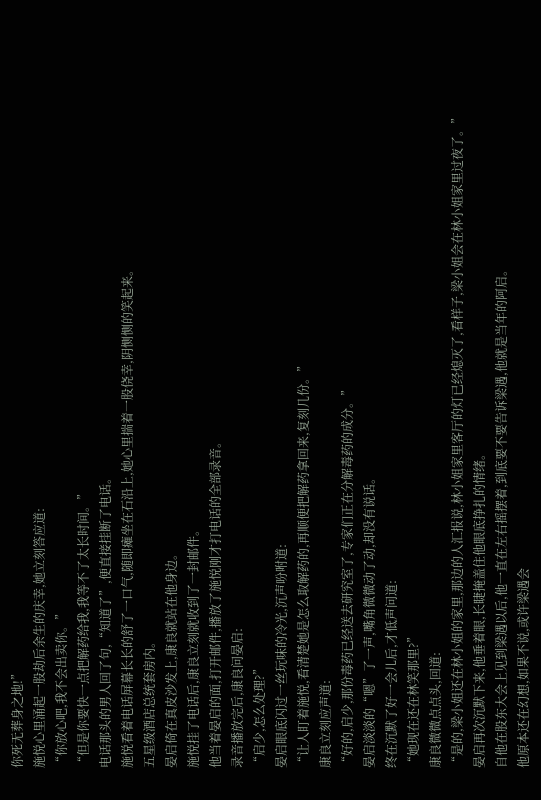你死无葬身之地!”
施悦心里涌起一股劫后余生的庆幸,她立刻答应道:
“你放心吧,我不会出卖你。”
“但是你要快一点把解药给我,我等不了太长时间。”
电话那头的男人回了句,“知道了”,便直接挂断了电话。
施悦看着电话屏幕长长的舒了一口气,随即瘫坐在石沿上,她心里揣着一股侥幸,阴恻恻的笑起来。
五星级酒店总统套房内。
晏启倚在真皮沙发上,康良就站在他身边。
施悦挂了电话后,康良立刻就收到了一封邮件。
他当着晏启的面,打开邮件,播放了施悦刚才打电话的全部录音。
录音播放完后,康良问晏启:
“启少,怎么处理?”
晏启眼底闪过一丝玩味的冷光,沉声吩咐道:
“让人盯着施悦,看清楚她是怎么取解药的,再顺便把解药拿回来,复刻几份。”
康良立刻应声道:
“好的,启少,那份毒药已经送去研究室了,专家们正在分解毒药的成分。”
晏启淡淡的“嗯”了一声,嘴角微微动了动,却没有说话。
终在沉默了好一会儿后,才低声问道:
“她现在还在林笑那里?”
康良微微点点头,回道:
“是的,梁小姐还在林小姐的家里,那边的人汇报说,林小姐家里客厅的灯已经熄灭了,看样子,梁小姐会在林小姐家里过夜了。”
晏启再次沉默下来,他垂着眼,长睫掩盖住他眼底挣扎的情绪。
自他在股东大会上见到梁遇以后,他一直在左右摇摆着,到底要不要告诉梁遇,他就是当年的阿启。
他原本还在幻想,如果不说,或许梁遇会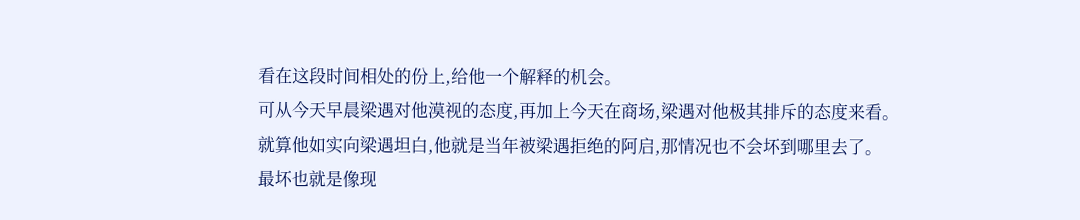看在这段时间相处的份上,给他一个解释的机会。
可从今天早晨梁遇对他漠视的态度,再加上今天在商场,梁遇对他极其排斥的态度来看。
就算他如实向梁遇坦白,他就是当年被梁遇拒绝的阿启,那情况也不会坏到哪里去了。
最坏也就是像现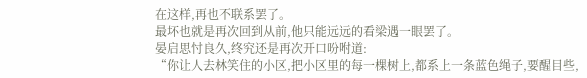在这样,再也不联系罢了。
最坏也就是再次回到从前,他只能远远的看梁遇一眼罢了。
晏启思忖良久,终究还是再次开口吩咐道:
“你让人去林笑住的小区,把小区里的每一棵树上,都系上一条蓝色绳子,要醒目些,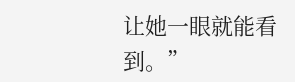让她一眼就能看到。”